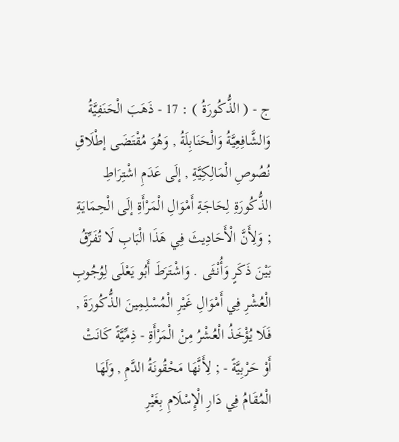ج - ( الذُّكُورَةُ ) : 17 - ذَهَبَ الْحَنَفِيَّةُ وَالشَّافِعِيَّةُ وَالْحَنَابِلَةُ , وَهُوَ مُقْتَضَى إطْلَاقِ نُصُوصِ الْمَالِكِيَّةِ , إلَى عَدَمِ اشْتِرَاطِ الذُّكُورَةِ لِحَاجَةِ أَمْوَالِ الْمَرْأَةِ إلَى الْحِمَايَةِ ; وَلِأَنَّ الْأَحَادِيثَ فِي هَذَا الْبَابِ لَا تُفَرِّقُ بَيْنَ ذَكَرٍ وَأُنْثَى . وَاشْتَرَطَ أَبُو يَعْلَى لِوُجُوبِ الْعُشْرِ فِي أَمْوَالِ غَيْرِ الْمُسْلِمِينَ الذُّكُورَةَ , فَلَا يُؤْخَذُ الْعُشْرُ مِنْ الْمَرْأَةِ - ذِمِّيَّةً كَانَتْ أَوْ حَرْبِيَّةً - ; لِأَنَّهَا مَحْقُونَةُ الدَّمِ , وَلَهَا الْمُقَامُ فِي دَارِ الْإِسْلَامِ بِغَيْرِ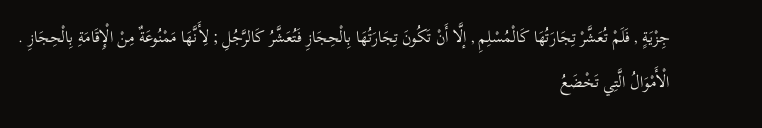جِزْيَةٍ , فَلَمْ تُعَشَّرْ تِجَارَتُهَا كَالْمُسْلِمِ , إلَّا أَنْ تَكُونَ تِجَارَتُهَا بِالْحِجَازِ فَتُعَشَّرُ كَالرَّجُلِ ; لِأَنَّهَا مَمْنُوعَةٌ مِنْ الْإِقَامَةِ بِالْحِجَازِ .
الْأَمْوَالُ الَّتِي تَخْضَعُ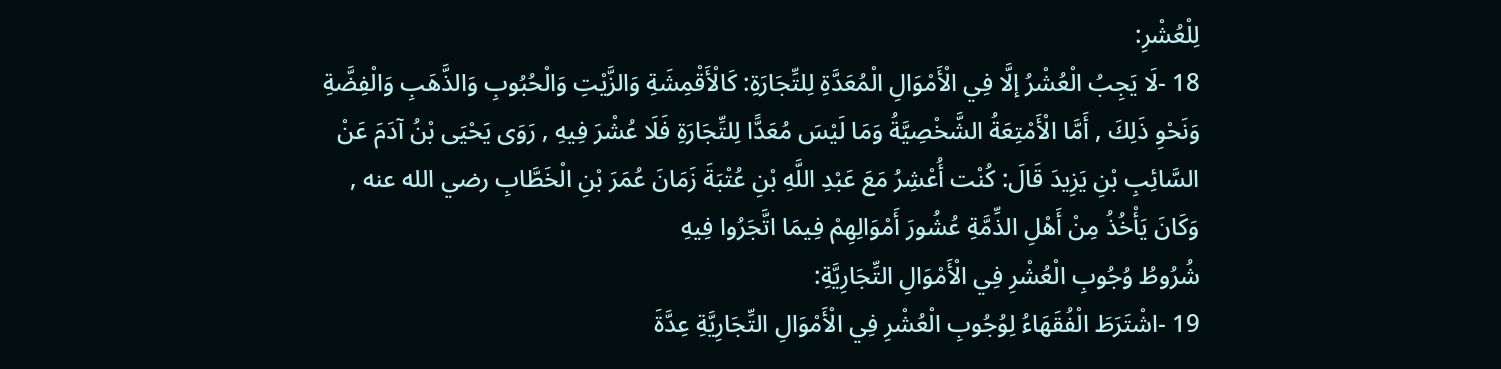لِلْعُشْرِ:
18 -لَا يَجِبُ الْعُشْرُ إلَّا فِي الْأَمْوَالِ الْمُعَدَّةِ لِلتِّجَارَةِ: كَالْأَقْمِشَةِ وَالزَّيْتِ وَالْحُبُوبِ وَالذَّهَبِ وَالْفِضَّةِ وَنَحْوِ ذَلِكَ , أَمَّا الْأَمْتِعَةُ الشَّخْصِيَّةُ وَمَا لَيْسَ مُعَدًّا لِلتِّجَارَةِ فَلَا عُشْرَ فِيهِ , رَوَى يَحْيَى بْنُ آدَمَ عَنْ السَّائِبِ بْنِ يَزِيدَ قَالَ: كُنْت أُعْشِرُ مَعَ عَبْدِ اللَّهِ بْنِ عُتْبَةَ زَمَانَ عُمَرَ بْنِ الْخَطَّابِ رضي الله عنه , وَكَانَ يَأْخُذُ مِنْ أَهْلِ الذِّمَّةِ عُشُورَ أَمْوَالِهِمْ فِيمَا اتَّجَرُوا فِيهِ
شُرُوطُ وُجُوبِ الْعُشْرِ فِي الْأَمْوَالِ التِّجَارِيَّةِ:
19 -اشْتَرَطَ الْفُقَهَاءُ لِوُجُوبِ الْعُشْرِ فِي الْأَمْوَالِ التِّجَارِيَّةِ عِدَّةَ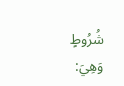شُرُوطٍ وَهِيَ: